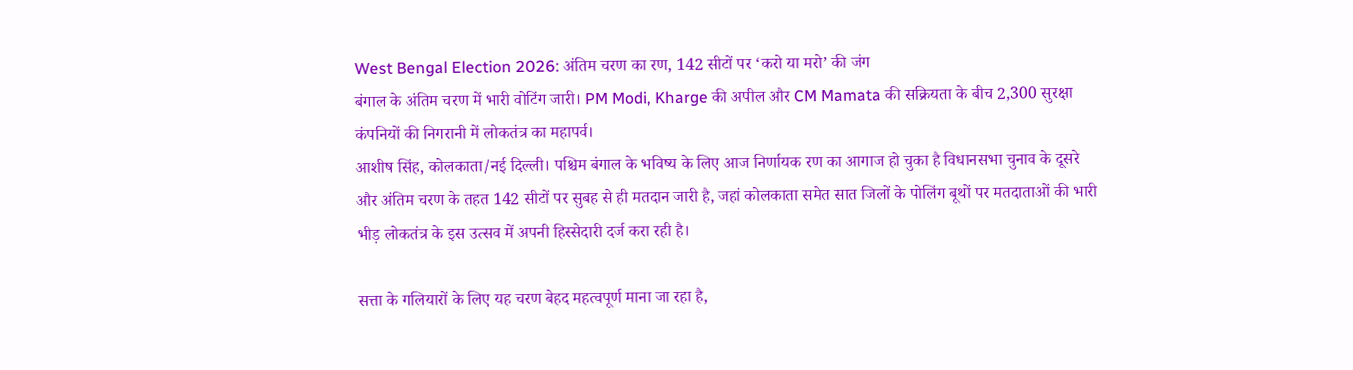West Bengal Election 2026: अंतिम चरण का रण, 142 सीटों पर ‘करो या मरो’ की जंग
बंगाल के अंतिम चरण में भारी वोटिंग जारी। PM Modi, Kharge की अपील और CM Mamata की सक्रियता के बीच 2,300 सुरक्षा कंपनियों की निगरानी में लोकतंत्र का महापर्व।
आशीष सिंह, कोलकाता/नई दिल्ली। पश्चिम बंगाल के भविष्य के लिए आज निर्णायक रण का आगाज हो चुका है विधानसभा चुनाव के दूसरे और अंतिम चरण के तहत 142 सीटों पर सुबह से ही मतदान जारी है, जहां कोलकाता समेत सात जिलों के पोलिंग बूथों पर मतदाताओं की भारी भीड़ लोकतंत्र के इस उत्सव में अपनी हिस्सेदारी दर्ज करा रही है।

सत्ता के गलियारों के लिए यह चरण बेहद महत्वपूर्ण माना जा रहा है,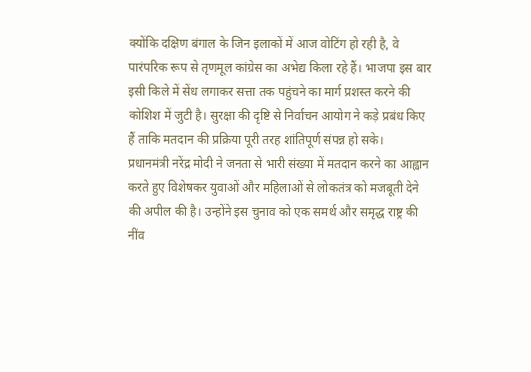क्योंकि दक्षिण बंगाल के जिन इलाकों में आज वोटिंग हो रही है, वे पारंपरिक रूप से तृणमूल कांग्रेस का अभेद्य किला रहे हैं। भाजपा इस बार इसी किले में सेंध लगाकर सत्ता तक पहुंचने का मार्ग प्रशस्त करने की कोशिश में जुटी है। सुरक्षा की दृष्टि से निर्वाचन आयोग ने कड़े प्रबंध किए हैं ताकि मतदान की प्रक्रिया पूरी तरह शांतिपूर्ण संपन्न हो सके।
प्रधानमंत्री नरेंद्र मोदी ने जनता से भारी संख्या में मतदान करने का आह्वान करते हुए विशेषकर युवाओं और महिलाओं से लोकतंत्र को मजबूती देने की अपील की है। उन्होंने इस चुनाव को एक समर्थ और समृद्ध राष्ट्र की नींव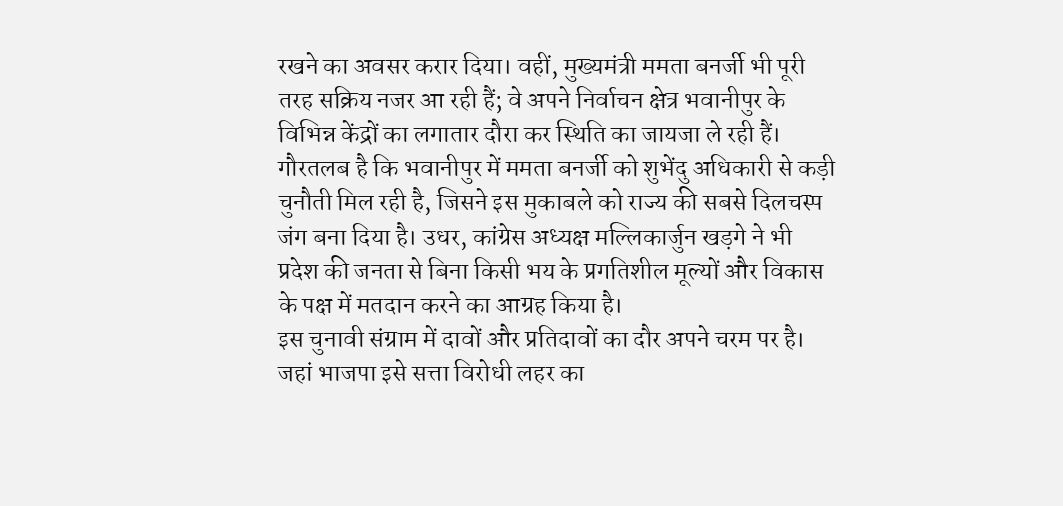रखने का अवसर करार दिया। वहीं, मुख्यमंत्री ममता बनर्जी भी पूरी तरह सक्रिय नजर आ रही हैं; वे अपने निर्वाचन क्षेत्र भवानीपुर के विभिन्न केंद्रों का लगातार दौरा कर स्थिति का जायजा ले रही हैं। गौरतलब है कि भवानीपुर में ममता बनर्जी को शुभेंदु अधिकारी से कड़ी चुनौती मिल रही है, जिसने इस मुकाबले को राज्य की सबसे दिलचस्प जंग बना दिया है। उधर, कांग्रेस अध्यक्ष मल्लिकार्जुन खड़गे ने भी प्रदेश की जनता से बिना किसी भय के प्रगतिशील मूल्यों और विकास के पक्ष में मतदान करने का आग्रह किया है।
इस चुनावी संग्राम में दावों और प्रतिदावों का दौर अपने चरम पर है। जहां भाजपा इसे सत्ता विरोधी लहर का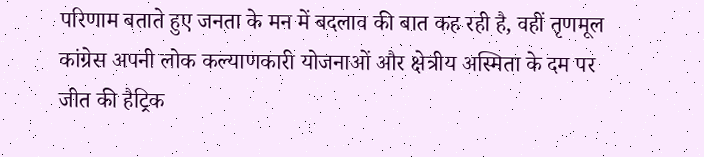परिणाम बताते हुए जनता के मन में बदलाव की बात कह रही है, वहीं तृणमूल कांग्रेस अपनी लोक कल्याणकारी योजनाओं और क्षेत्रीय अस्मिता के दम पर जीत की हैट्रिक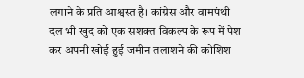लगाने के प्रति आश्वस्त है। कांग्रेस और वामपंथी दल भी खुद को एक सशक्त विकल्प के रूप में पेश कर अपनी खोई हुई जमीन तलाशने की कोशिश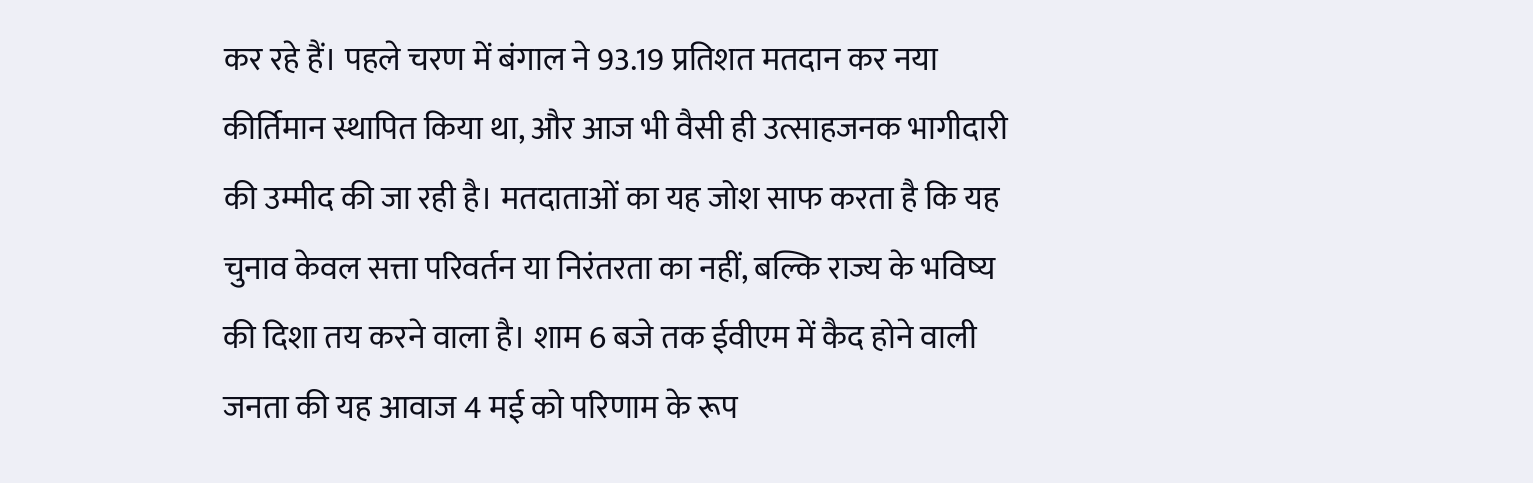कर रहे हैं। पहले चरण में बंगाल ने 93.19 प्रतिशत मतदान कर नया कीर्तिमान स्थापित किया था, और आज भी वैसी ही उत्साहजनक भागीदारी की उम्मीद की जा रही है। मतदाताओं का यह जोश साफ करता है कि यह चुनाव केवल सत्ता परिवर्तन या निरंतरता का नहीं, बल्कि राज्य के भविष्य की दिशा तय करने वाला है। शाम 6 बजे तक ईवीएम में कैद होने वाली जनता की यह आवाज 4 मई को परिणाम के रूप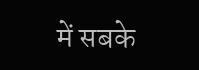में सबके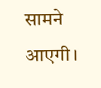सामने आएगी।